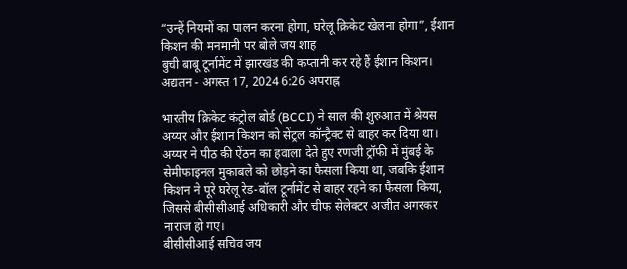“उन्हें नियमों का पालन करना होगा, घरेलू क्रिकेट खेलना होगा”, ईशान किशन की मनमानी पर बोले जय शाह
बुची बाबू टूर्नामेंट में झारखंड की कप्तानी कर रहे हैं ईशान किशन।
अद्यतन - अगस्त 17, 2024 6:26 अपराह्न

भारतीय क्रिकेट कंट्रोल बोर्ड (BCCI) ने साल की शुरुआत में श्रेयस अय्यर और ईशान किशन को सेंट्रल कॉन्ट्रैक्ट से बाहर कर दिया था। अय्यर ने पीठ की ऐंठन का हवाला देते हुए रणजी ट्रॉफी में मुंबई के सेमीफाइनल मुकाबले को छोड़ने का फैसला किया था, जबकि ईशान किशन ने पूरे घरेलू रेड-बॉल टूर्नामेंट से बाहर रहने का फैसला किया, जिससे बीसीसीआई अधिकारी और चीफ सेलेक्टर अजीत अगरकर नाराज हो गए।
बीसीसीआई सचिव जय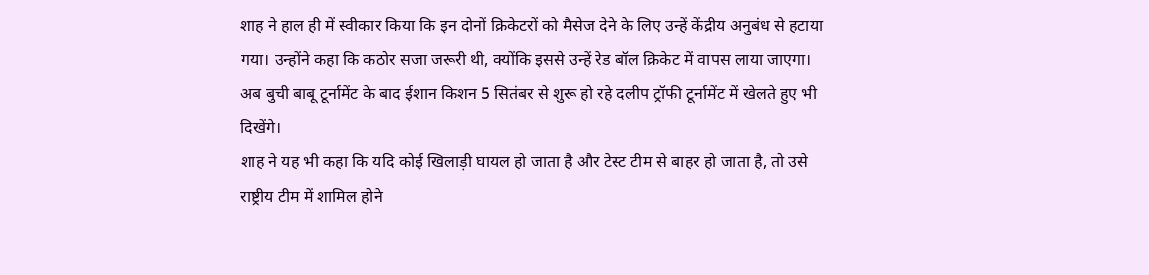शाह ने हाल ही में स्वीकार किया कि इन दोनों क्रिकेटरों को मैसेज देने के लिए उन्हें केंद्रीय अनुबंध से हटाया गया। उन्होंने कहा कि कठोर सजा जरूरी थी, क्योंकि इससे उन्हें रेड बॉल क्रिकेट में वापस लाया जाएगा। अब बुची बाबू टूर्नामेंट के बाद ईशान किशन 5 सितंबर से शुरू हो रहे दलीप ट्रॉफी टूर्नामेंट में खेलते हुए भी दिखेंगे।
शाह ने यह भी कहा कि यदि कोई खिलाड़ी घायल हो जाता है और टेस्ट टीम से बाहर हो जाता है, तो उसे राष्ट्रीय टीम में शामिल होने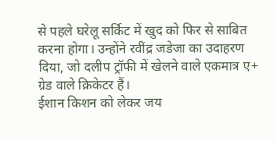से पहले घरेलू सर्किट में खुद को फिर से साबित करना होगा। उन्होंने रवींद्र जडेजा का उदाहरण दिया, जो दलीप ट्रॉफी में खेलने वाले एकमात्र ए+ ग्रेड वाले क्रिकेटर हैं।
ईशान किशन को लेकर जय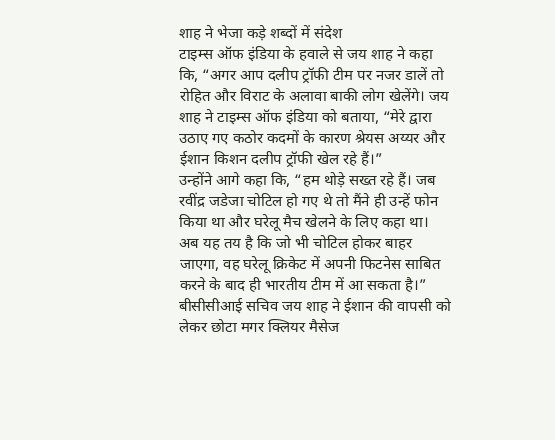शाह ने भेजा कड़े शब्दों में संदेश
टाइम्स ऑफ इंडिया के हवाले से जय शाह ने कहा कि, “अगर आप दलीप ट्रॉफी टीम पर नजर डालें तो रोहित और विराट के अलावा बाकी लोग खेलेंगे। जय शाह ने टाइम्स ऑफ इंडिया को बताया, “मेरे द्वारा उठाए गए कठोर कदमों के कारण श्रेयस अय्यर और ईशान किशन दलीप ट्रॉफी खेल रहे हैं।”
उन्होंने आगे कहा कि, “हम थोड़े सख्त रहे हैं। जब रवींद्र जडेजा चोटिल हो गए थे तो मैंने ही उन्हें फोन किया था और घरेलू मैच खेलने के लिए कहा था। अब यह तय है कि जो भी चोटिल होकर बाहर जाएगा, वह घरेलू क्रिकेट में अपनी फिटनेस साबित करने के बाद ही भारतीय टीम में आ सकता है।”
बीसीसीआई सचिव जय शाह ने ईशान की वापसी को लेकर छोटा मगर क्लियर मैसेज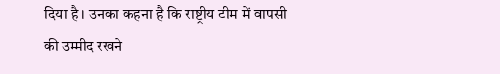दिया है। उनका कहना है कि राष्ट्रीय टीम में वापसी की उम्मीद रखने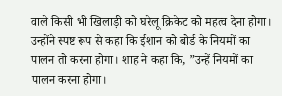वाले किसी भी खिलाड़ी को घरेलू क्रिकेट को महत्व देना होगा। उन्होंने स्पष्ट रूप से कहा कि ईशान को बोर्ड के नियमों का पालन तो करना होगा। शाह ने कहा कि, ”उन्हें नियमों का पालन करना होगा।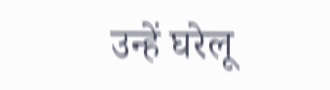उन्हें घरेलू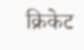क्रिकेट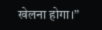खेलना होगा।”